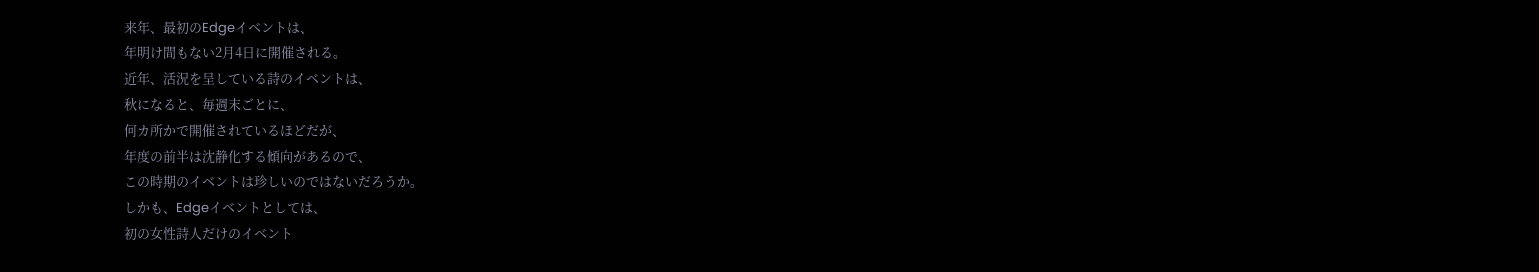来年、最初のEdgeイベントは、
年明け間もない2月4日に開催される。
近年、活況を呈している詩のイベントは、
秋になると、毎週末ごとに、
何カ所かで開催されているほどだが、
年度の前半は沈静化する傾向があるので、
この時期のイベントは珍しいのではないだろうか。
しかも、Edgeイベントとしては、
初の女性詩人だけのイベント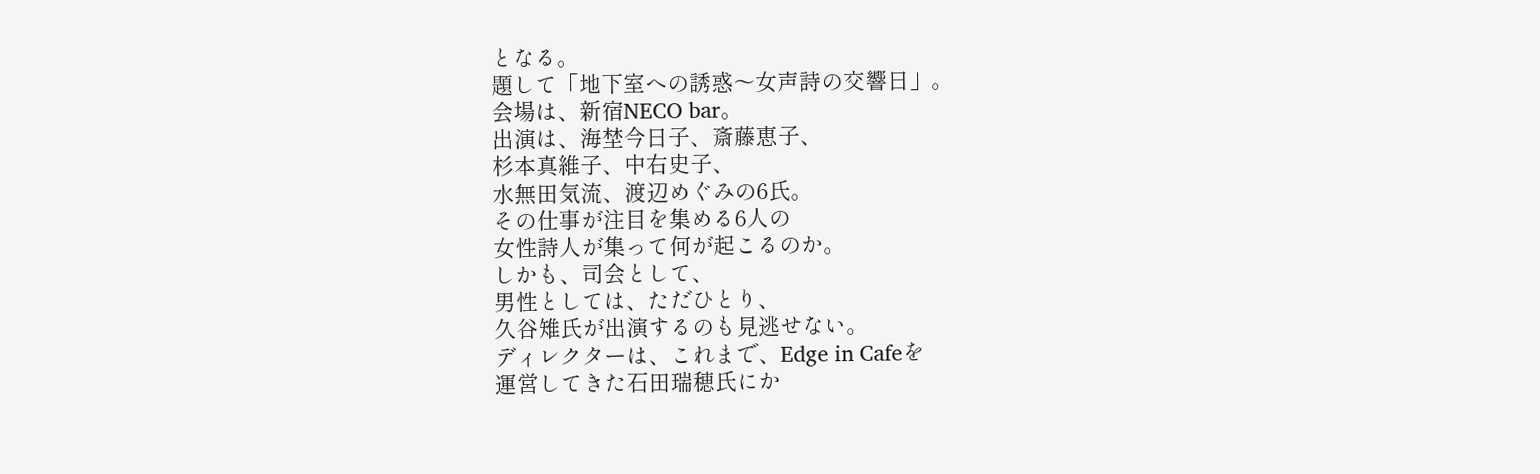となる。
題して「地下室への誘惑〜女声詩の交響日」。
会場は、新宿NECO bar。
出演は、海埜今日子、斎藤恵子、
杉本真維子、中右史子、
水無田気流、渡辺めぐみの6氏。
その仕事が注目を集める6人の
女性詩人が集って何が起こるのか。
しかも、司会として、
男性としては、ただひとり、
久谷雉氏が出演するのも見逃せない。
ディレクターは、これまで、Edge in Cafeを
運営してきた石田瑞穂氏にか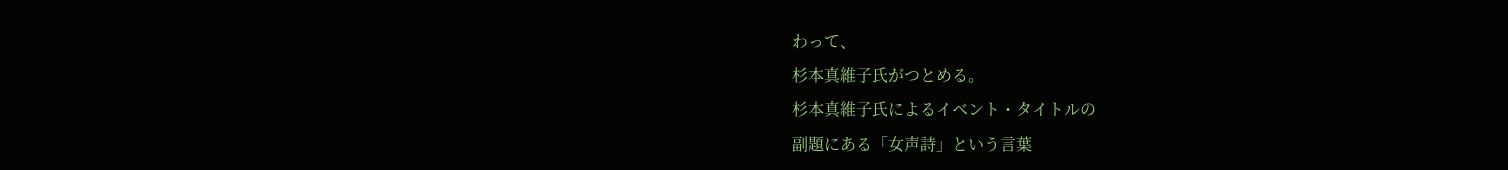わって、
杉本真維子氏がつとめる。
杉本真維子氏によるイベント・タイトルの
副題にある「女声詩」という言葉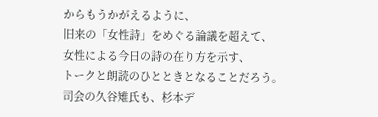からもうかがえるように、
旧来の「女性詩」をめぐる論議を超えて、
女性による今日の詩の在り方を示す、
トークと朗読のひとときとなることだろう。
司会の久谷雉氏も、杉本デ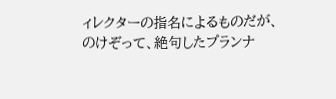ィレクターの指名によるものだが、
のけぞって、絶句したプランナ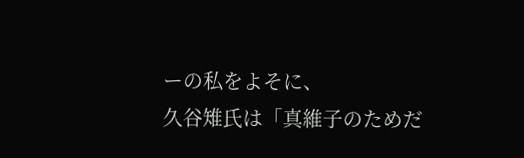ーの私をよそに、
久谷雉氏は「真維子のためだ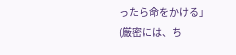ったら命をかける」
(厳密には、ち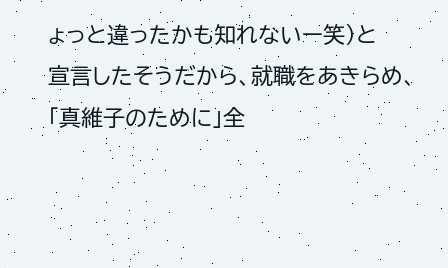ょっと違ったかも知れないー笑)と
宣言したそうだから、就職をあきらめ、
「真維子のために」全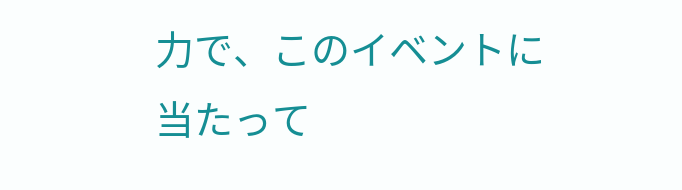力で、このイベントに
当たって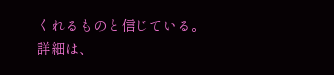くれるものと信じている。
詳細は、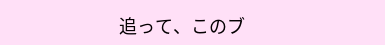追って、このブ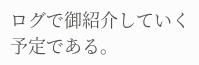ログで御紹介していく予定である。